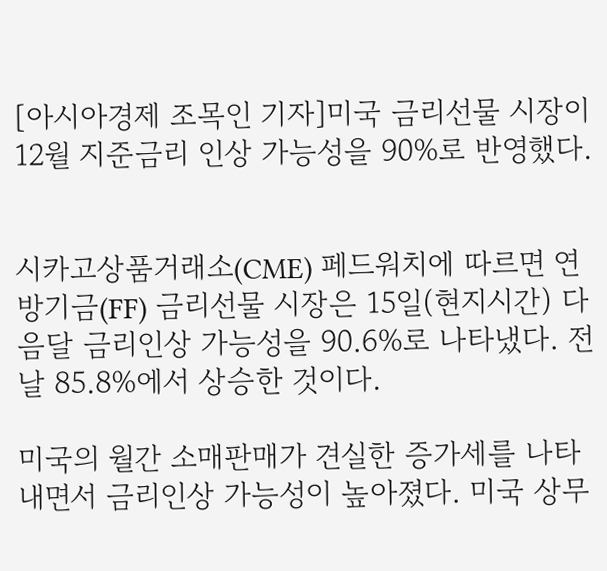[아시아경제 조목인 기자]미국 금리선물 시장이 12월 지준금리 인상 가능성을 90%로 반영했다.


시카고상품거래소(CME) 페드워치에 따르면 연방기금(FF) 금리선물 시장은 15일(현지시간) 다음달 금리인상 가능성을 90.6%로 나타냈다. 전날 85.8%에서 상승한 것이다.

미국의 월간 소매판매가 견실한 증가세를 나타내면서 금리인상 가능성이 높아졌다. 미국 상무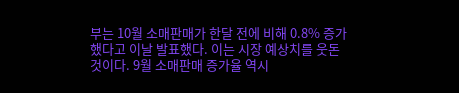부는 10월 소매판매가 한달 전에 비해 0.8% 증가했다고 이날 발표했다. 이는 시장 예상치를 웃돈 것이다. 9월 소매판매 증가율 역시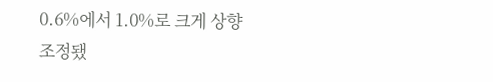0.6%에서 1.0%로 크게 상향 조정됐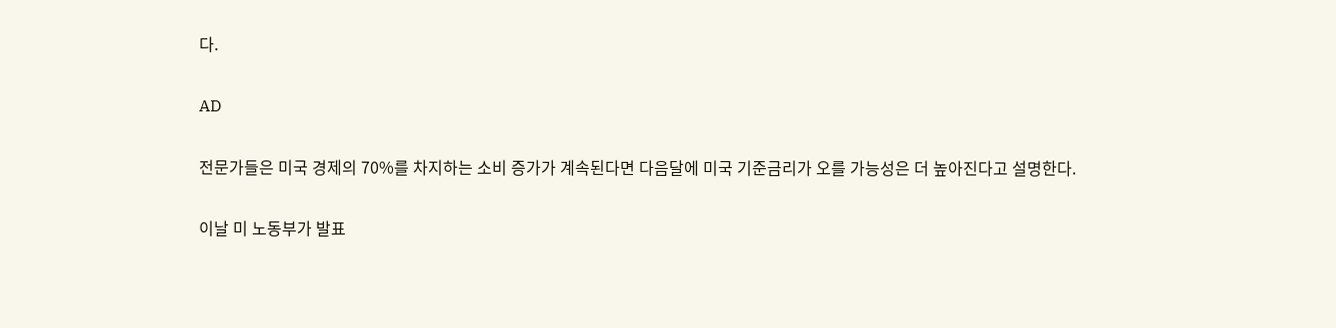다.

AD

전문가들은 미국 경제의 70%를 차지하는 소비 증가가 계속된다면 다음달에 미국 기준금리가 오를 가능성은 더 높아진다고 설명한다.

이날 미 노동부가 발표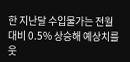한 지난달 수입물가는 전월 대비 0.5% 상승해 예상치를 웃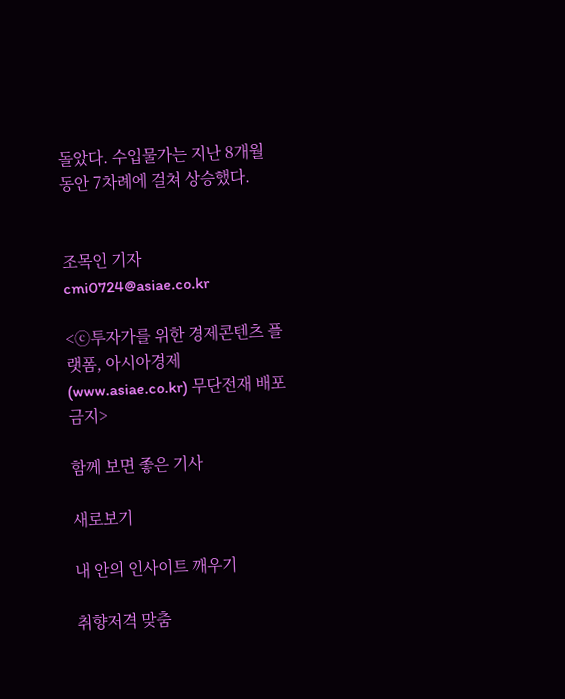돌았다. 수입물가는 지난 8개월 동안 7차례에 걸쳐 상승했다.


조목인 기자 cmi0724@asiae.co.kr

<ⓒ투자가를 위한 경제콘텐츠 플랫폼, 아시아경제(www.asiae.co.kr) 무단전재 배포금지>

함께 보면 좋은 기사

새로보기

내 안의 인사이트 깨우기

취향저격 맞춤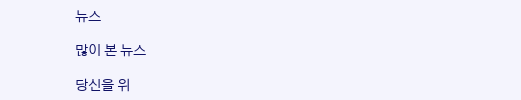뉴스

많이 본 뉴스

당신을 위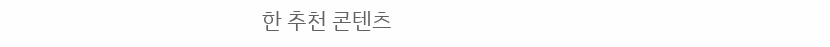한 추천 콘텐츠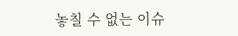놓칠 수 없는 이슈